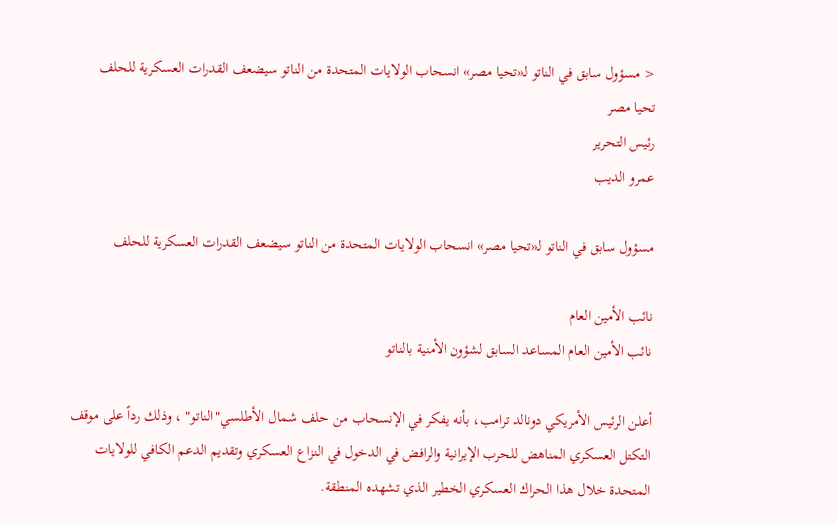< مسؤول سابق في الناتو لـ«تحيا مصر» انسحاب الولايات المتحدة من الناتو سيضعف القدرات العسكرية للحلف
تحيا مصر
رئيس التحرير
عمرو الديب

مسؤول سابق في الناتو لـ«تحيا مصر» انسحاب الولايات المتحدة من الناتو سيضعف القدرات العسكرية للحلف

نائب الأمين العام
نائب الأمين العام المساعد السابق لشؤون الأمنية بالناتو

أعلن الرئيس الأمريكي دونالد ترامب، بأنه يفكر في الإنسحاب من حلف شمال الأطلسي"الناتو" ، وذلك رداً على موقف التكتل العسكري المناهض للحرب الإيرانية والرافض في الدخول في النزاع العسكري وتقديم الدعم الكافي للولايات المتحدة خلال هذا الحراك العسكري الخطير الذي تشهده المنطقة.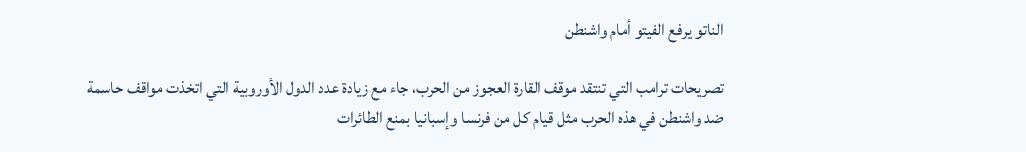الناتو يرفع الفيتو أمام واشنطن

تصريحات ترامب التي تنتقد موقف القارة العجوز من الحرب، جاء مع زيادة عدد الدول الأوروبية التي اتخذت مواقف حاسمة ضد واشنطن في هذه الحرب مثل قيام كل من فرنسا وإسبانيا بمنع الطائرات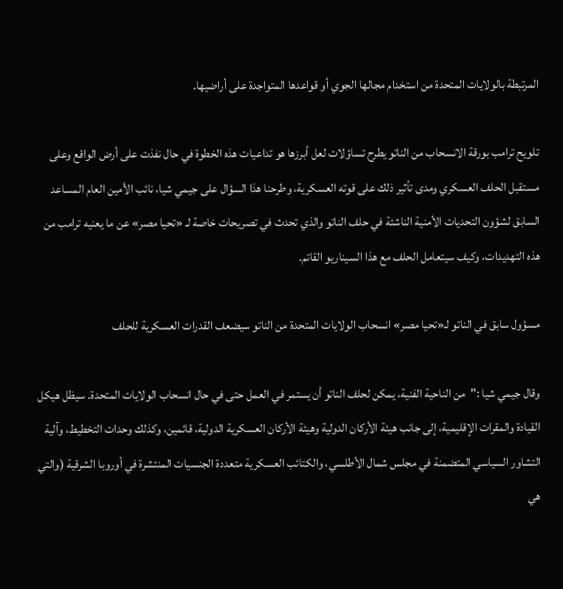المرتبطة بالولايات المتحدة من استخدام مجالها الجوي أو قواعدها المتواجدة على أراضيها.

تلويح ترامب بورقة الانسحاب من الناتو يطرح تساؤلات لعل أبرزها هو تداعيات هذه الخطوة في حال نفذت على أرض الواقع وعلى مستقبل الحلف العسكري ومدى تأثير ذلك على قوته العسكرية، وطرحنا هذا السؤال على جيمي شيا، نائب الأمين العام المساعد السابق لشؤون التحديات الأمنية الناشئة في حلف الناتو والذي تحدث في تصريحات خاصة لـ «تحيا مصر» عن ما يعنيه ترامب من هذه التهديدات، وكيف سيتعامل الحلف مع هذا السيناريو القاتم.

مسؤول سابق في الناتو لـ«تحيا مصر» انسحاب الولايات المتحدة من الناتو سيضعف القدرات العسكرية للحلف

وقال جيمي شيا :"من الناحية الفنية، يمكن لحلف الناتو أن يستمر في العمل حتى في حال انسحاب الولايات المتحدة. سيظل هيكل القيادة والمقرات الإقليمية، إلى جانب هيئة الأركان الدولية وهيئة الأركان العسكرية الدولية، قائمين، وكذلك وحدات التخطيط، وآلية التشاور السياسي المتضمنة في مجلس شمال الأطلسي، والكتائب العسكرية متعددة الجنسيات المنتشرة في أوروبا الشرقية (والتي هي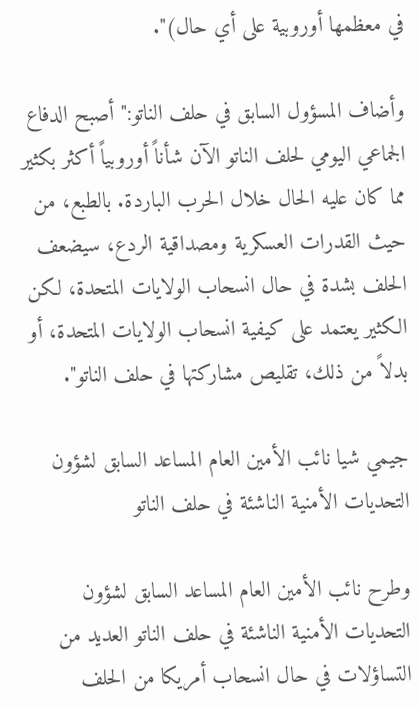في معظمها أوروبية على أي حال)".

وأضاف المسؤول السابق في حلف الناتو:" أصبح الدفاع الجماعي اليومي لحلف الناتو الآن شأناً أوروبياً أكثر بكثير مما كان عليه الحال خلال الحرب الباردة. بالطبع، من حيث القدرات العسكرية ومصداقية الردع، سيضعف الحلف بشدة في حال انسحاب الولايات المتحدة، لكن الكثير يعتمد على كيفية انسحاب الولايات المتحدة، أو بدلاً من ذلك، تقليص مشاركتها في حلف الناتو".

جيمي شيا نائب الأمين العام المساعد السابق لشؤون التحديات الأمنية الناشئة في حلف الناتو

وطرح نائب الأمين العام المساعد السابق لشؤون التحديات الأمنية الناشئة في حلف الناتو العديد من التساؤلات في حال انسحاب أمريكا من الحلف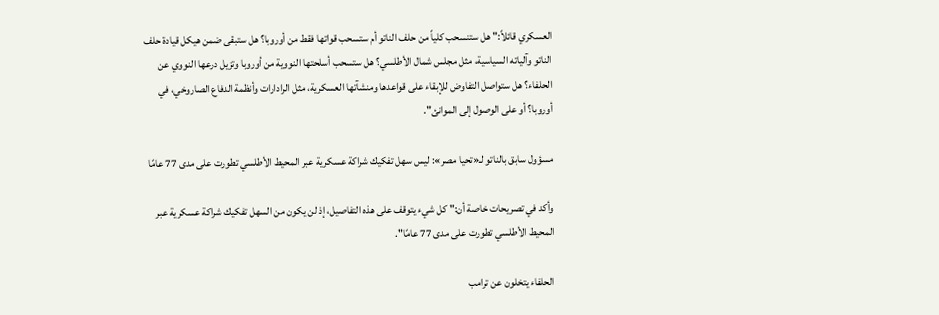العسكري قائلاً:" هل ستنسحب كلياً من حلف الناتو أم ستسحب قواتها فقط من أوروبا؟ هل ستبقى ضمن هيكل قيادة حلف الناتو وآلياته السياسية، مثل مجلس شمال الأطلسي؟ هل ستسحب أسلحتها النووية من أوروبا وتزيل درعها النووي عن الحلفاء؟ هل ستواصل التفاوض للإبقاء على قواعدها ومنشآتها العسكرية، مثل الرادارات وأنظمة الدفاع الصاروخي، في أوروبا؟ أو على الوصول إلى الموانئ".

مسؤول سابق بالناتو لـ«تحيا مصر»: ليس سهل تفكيك شراكة عسكرية عبر المحيط الأطلسي تطورت على مدى 77 عامًا

وأكد في تصريحات خاصة أن:" كل شيء يتوقف على هذه التفاصيل، إذ لن يكون من السهل تفكيك شراكة عسكرية عبر المحيط الأطلسي تطورت على مدى 77 عامًا".

الحلفاء يتخلون عن ترامب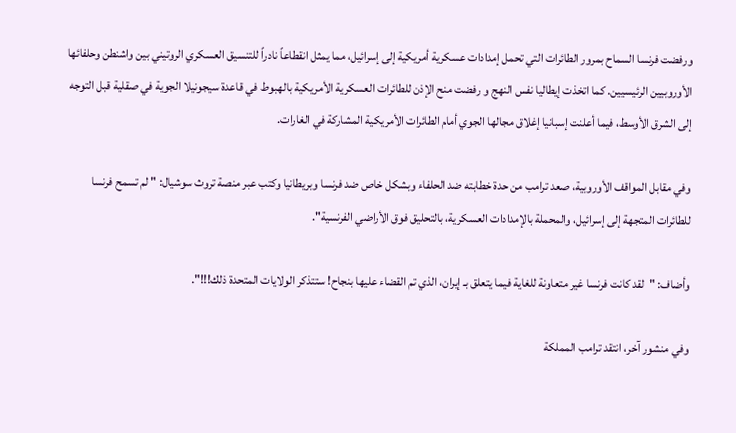ورفضت فرنسا السماح بمرور الطائرات التي تحمل إمدادات عسكرية أمريكية إلى إسرائيل، مما يمثل انقطاعاً نادراً للتنسيق العسكري الروتيني بين واشنطن وحلفائها الأوروبيين الرئيسيين. كما اتخذت إيطاليا نفس النهج و رفضت منح الإذن للطائرات العسكرية الأمريكية بالهبوط في قاعدة سيجونيلا الجوية في صقلية قبل التوجه إلى الشرق الأوسط، فيما أعلنت إسبانيا إغلاق مجالها الجوي أمام الطائرات الأمريكية المشاركة في الغارات.

وفي مقابل المواقف الأوروبية، صعد ترامب من حدة خطابته ضد الحلفاء وبشكل خاص ضد فرنسا وبريطانيا وكتب عبر منصة تروث سوشيال: " لم تسمح فرنسا للطائرات المتجهة إلى إسرائيل، والمحملة بالإمدادات العسكرية، بالتحليق فوق الأراضي الفرنسية".

وأضاف: "لقد كانت فرنسا غير متعاونة للغاية فيما يتعلق بـ إيران، الذي تم القضاء عليها بنجاح! ستتذكر الولايات المتحدة ذلك!!!".

وفي منشور آخر، انتقد ترامب المملكة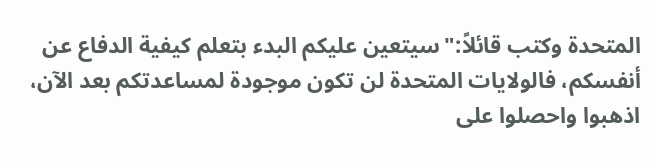المتحدة وكتب قائلاً:"سيتعين عليكم البدء بتعلم كيفية الدفاع عن أنفسكم، فالولايات المتحدة لن تكون موجودة لمساعدتكم بعد الآن، اذهبوا واحصلوا على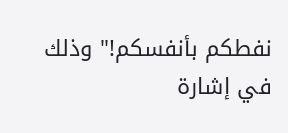نفطكم بأنفسكم!" وذلك في إشارة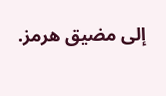إلى مضيق هرمز.